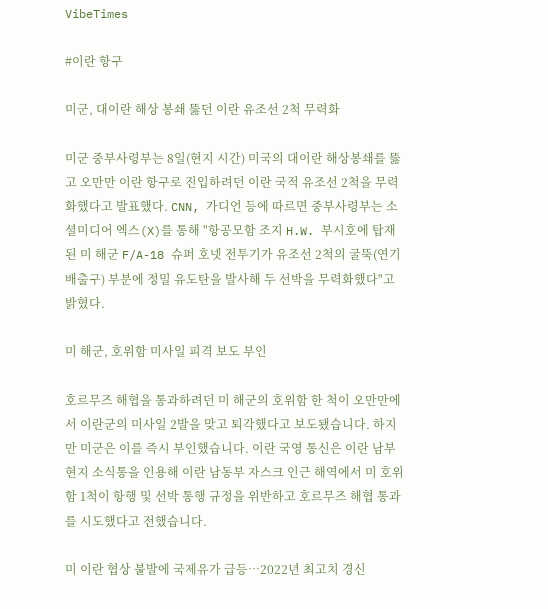VibeTimes

#이란 항구

미군, 대이란 해상 봉쇄 뚫던 이란 유조선 2척 무력화

미군 중부사령부는 8일(현지 시간) 미국의 대이란 해상봉쇄를 뚫고 오만만 이란 항구로 진입하려던 이란 국적 유조선 2척을 무력화했다고 발표했다. CNN, 가디언 등에 따르면 중부사령부는 소셜미디어 엑스(X)를 통해 "항공모함 조지 H.W. 부시호에 탑재된 미 해군 F/A-18 슈퍼 호넷 전투기가 유조선 2척의 굴뚝(연기 배출구) 부분에 정밀 유도탄을 발사해 두 선박을 무력화했다"고 밝혔다.

미 해군, 호위함 미사일 피격 보도 부인

호르무즈 해협을 통과하려던 미 해군의 호위함 한 척이 오만만에서 이란군의 미사일 2발을 맞고 퇴각했다고 보도됐습니다. 하지만 미군은 이를 즉시 부인했습니다. 이란 국영 통신은 이란 남부 현지 소식통을 인용해 이란 남동부 자스크 인근 해역에서 미 호위함 1척이 항행 및 선박 통행 규정을 위반하고 호르무즈 해협 통과를 시도했다고 전했습니다.

미 이란 협상 불발에 국제유가 급등…2022년 최고치 경신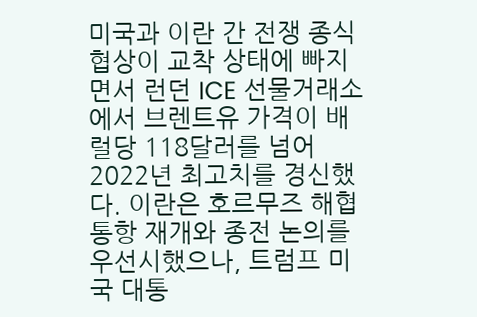미국과 이란 간 전쟁 종식 협상이 교착 상태에 빠지면서 런던 ICE 선물거래소에서 브렌트유 가격이 배럴당 118달러를 넘어 2022년 최고치를 경신했다. 이란은 호르무즈 해협 통항 재개와 종전 논의를 우선시했으나, 트럼프 미국 대통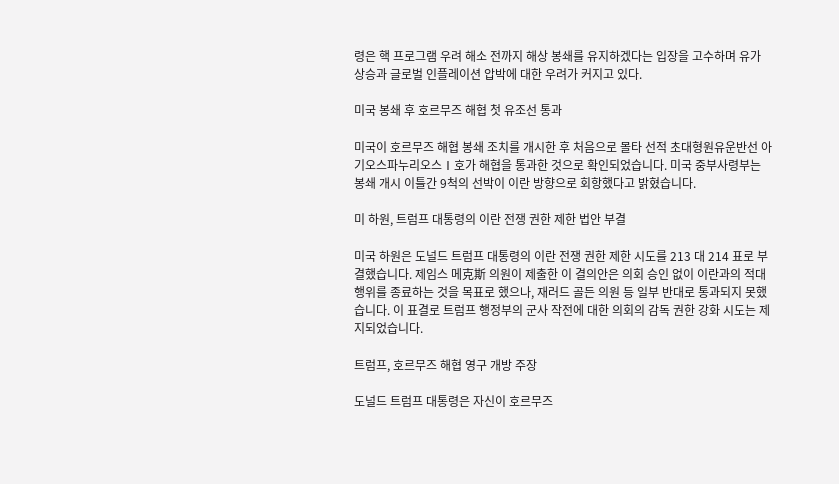령은 핵 프로그램 우려 해소 전까지 해상 봉쇄를 유지하겠다는 입장을 고수하며 유가 상승과 글로벌 인플레이션 압박에 대한 우려가 커지고 있다.

미국 봉쇄 후 호르무즈 해협 첫 유조선 통과

미국이 호르무즈 해협 봉쇄 조치를 개시한 후 처음으로 몰타 선적 초대형원유운반선 아기오스파누리오스Ⅰ호가 해협을 통과한 것으로 확인되었습니다. 미국 중부사령부는 봉쇄 개시 이틀간 9척의 선박이 이란 방향으로 회항했다고 밝혔습니다.

미 하원, 트럼프 대통령의 이란 전쟁 권한 제한 법안 부결

미국 하원은 도널드 트럼프 대통령의 이란 전쟁 권한 제한 시도를 213 대 214 표로 부결했습니다. 제임스 메克斯 의원이 제출한 이 결의안은 의회 승인 없이 이란과의 적대 행위를 종료하는 것을 목표로 했으나, 재러드 골든 의원 등 일부 반대로 통과되지 못했습니다. 이 표결로 트럼프 행정부의 군사 작전에 대한 의회의 감독 권한 강화 시도는 제지되었습니다.

트럼프, 호르무즈 해협 영구 개방 주장

도널드 트럼프 대통령은 자신이 호르무즈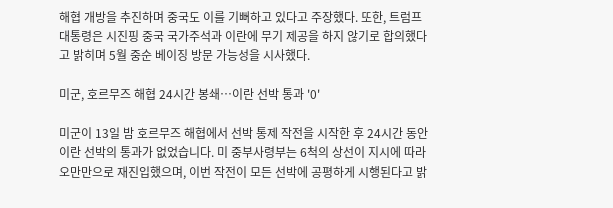해협 개방을 추진하며 중국도 이를 기뻐하고 있다고 주장했다. 또한, 트럼프 대통령은 시진핑 중국 국가주석과 이란에 무기 제공을 하지 않기로 합의했다고 밝히며 5월 중순 베이징 방문 가능성을 시사했다.

미군, 호르무즈 해협 24시간 봉쇄…이란 선박 통과 '0'

미군이 13일 밤 호르무즈 해협에서 선박 통제 작전을 시작한 후 24시간 동안 이란 선박의 통과가 없었습니다. 미 중부사령부는 6척의 상선이 지시에 따라 오만만으로 재진입했으며, 이번 작전이 모든 선박에 공평하게 시행된다고 밝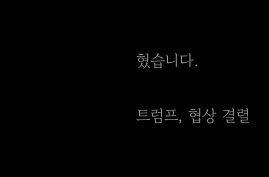혔습니다.

트럼프, 협상 결렬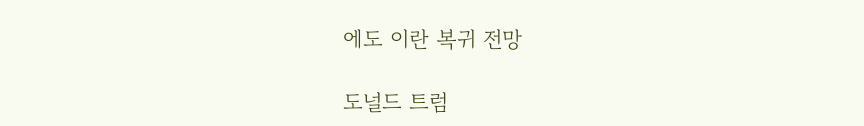에도 이란 복귀 전망

도널드 트럼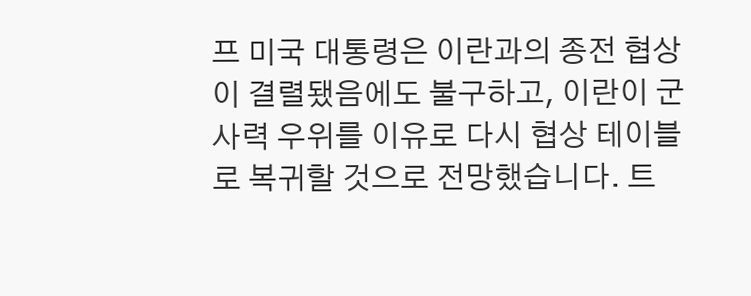프 미국 대통령은 이란과의 종전 협상이 결렬됐음에도 불구하고, 이란이 군사력 우위를 이유로 다시 협상 테이블로 복귀할 것으로 전망했습니다. 트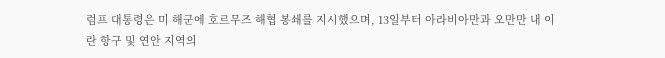럼프 대통령은 미 해군에 호르무즈 해협 봉쇄를 지시했으며, 13일부터 아라비아만과 오만만 내 이란 항구 및 연안 지역의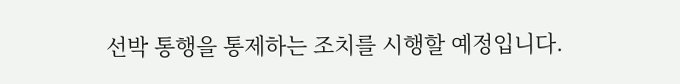선박 통행을 통제하는 조치를 시행할 예정입니다.